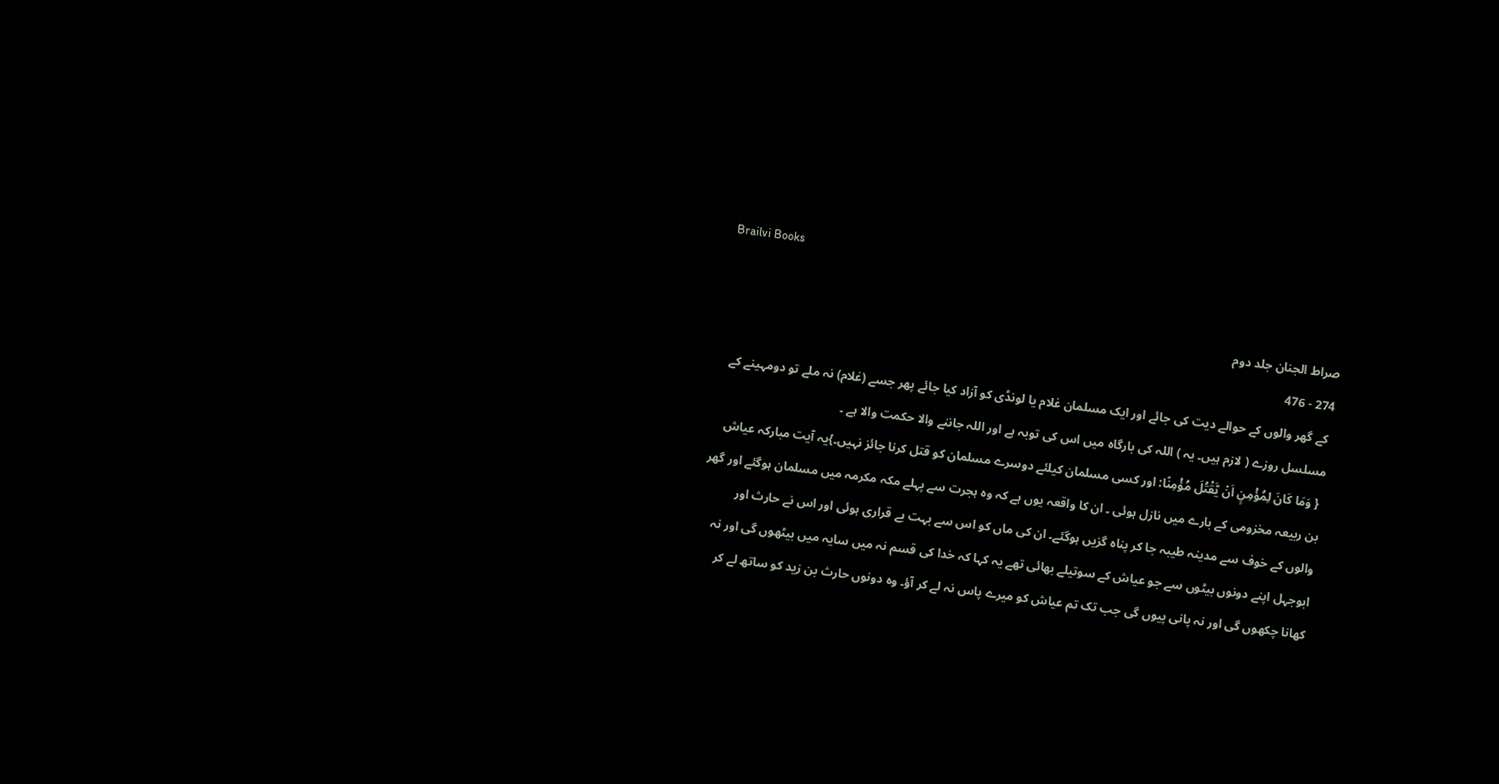Brailvi Books

صراط الجنان جلد دوم
274 - 476
 کے گھر والوں کے حوالے دیت کی جائے اور ایک مسلمان غلام یا لونڈی کو آزاد کیا جائے پھر جسے (غلام) نہ ملے تو دومہینے کے مسلسل روزے ( لازم ہیں۔ یہ ) اللہ کی بارگاہ میں اس کی توبہ ہے اور اللہ جاننے والا حکمت والا ہے ۔
 { وَمَا کَانَ لِمُؤْمِنٍ اَنۡ یَّقْتُلَ مُؤْمِنًا: اور کسی مسلمان کیلئے دوسرے مسلمان کو قتل کرنا جائز نہیں۔}یہ آیت مبارکہ عیاش بن ربیعہ مخزومی کے بارے میں نازل ہوئی ۔ ان کا واقعہ یوں ہے کہ وہ ہجرت سے پہلے مکہ مکرمہ میں مسلمان ہوگئے اور گھر والوں کے خوف سے مدینہ طیبہ جا کر پناہ گزیں ہوگئے۔ ان کی ماں کو اس سے بہت بے قراری ہوئی اور اس نے حارث اور ابوجہل اپنے دونوں بیٹوں سے جو عیاش کے سوتیلے بھائی تھے یہ کہا کہ خدا کی قسم نہ میں سایہ میں بیٹھوں گی اور نہ کھانا چکھوں گی اور نہ پانی پیوں گی جب تک تم عیاش کو میرے پاس نہ لے کر آؤ۔ وہ دونوں حارث بن زید کو ساتھ لے کر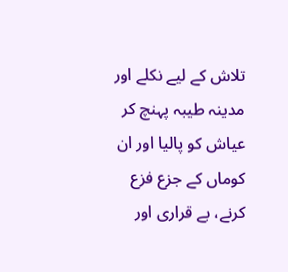تلاش کے لیے نکلے اور مدینہ طیبہ پہنچ کر عیاش کو پالیا اور ان کوماں کے جزع فزع کرنے، بے قراری اور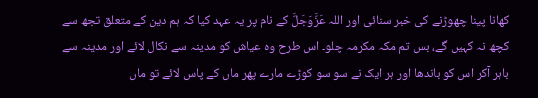کھانا پینا چھوڑنے کی خبر سنائی اور اللہ عَزَّوَجَلَّ کے نام پر یہ عہد کیا کہ ہم دین کے متعلق تجھ سے کچھ نہ کہیں گے، بس تم مکہ مکرمہ چلو۔ اس طرح وہ عیاش کو مدینہ سے نکال لائے اور مدینہ سے باہر آکر اس کو باندھا اور ہر ایک نے سو سو کوڑے مارے پھر ماں کے پاس لائے تو ماں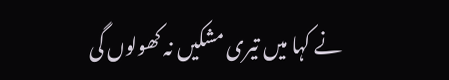نے کہا میں تیری مشکیں نہ کھولوں گی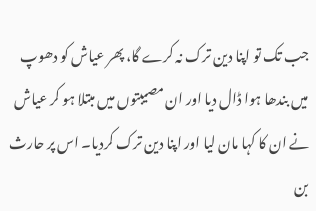جب تک تو اپنا دین ترک نہ کرے گا، پھر عیاش کو دھوپ میں بندھا ہوا ڈال دیا اور ان مصیبتوں میں مبتلا ہو کر عیاش نے ان کا کہا مان لیا اور اپنا دین ترک کردیا۔ اس پر حارث بن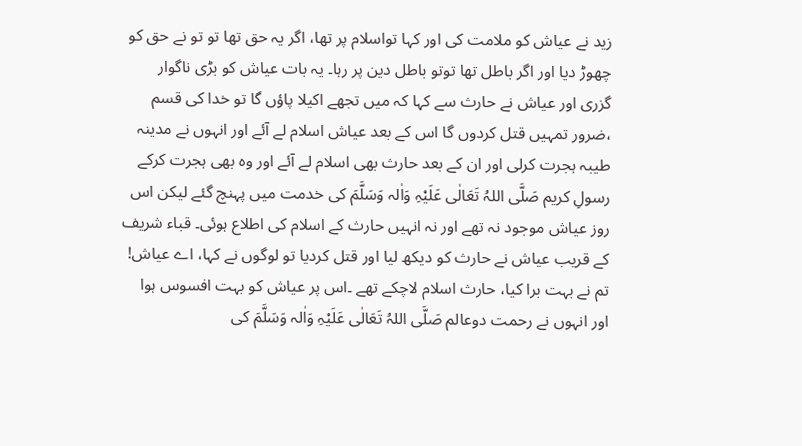زید نے عیاش کو ملامت کی اور کہا تواسلام پر تھا، اگر یہ حق تھا تو تو نے حق کو چھوڑ دیا اور اگر باطل تھا توتو باطل دین پر رہا۔ یہ بات عیاش کو بڑی ناگوار گزری اور عیاش نے حارث سے کہا کہ میں تجھے اکیلا پاؤں گا تو خدا کی قسم ،ضرور تمہیں قتل کردوں گا اس کے بعد عیاش اسلام لے آئے اور انہوں نے مدینہ طیبہ ہجرت کرلی اور ان کے بعد حارث بھی اسلام لے آئے اور وہ بھی ہجرت کرکے رسولِ کریم صَلَّی اللہُ تَعَالٰی عَلَیْہِ وَاٰلہ وَسَلَّمَ کی خدمت میں پہنچ گئے لیکن اس روز عیاش موجود نہ تھے اور نہ انہیں حارث کے اسلام کی اطلاع ہوئی۔ قباء شریف کے قریب عیاش نے حارث کو دیکھ لیا اور قتل کردیا تو لوگوں نے کہا، اے عیاش! تم نے بہت برا کیا، حارث اسلام لاچکے تھے ۔اس پر عیاش کو بہت افسوس ہوا اور انہوں نے رحمت دوعالم صَلَّی اللہُ تَعَالٰی عَلَیْہِ وَاٰلہ وَسَلَّمَ کی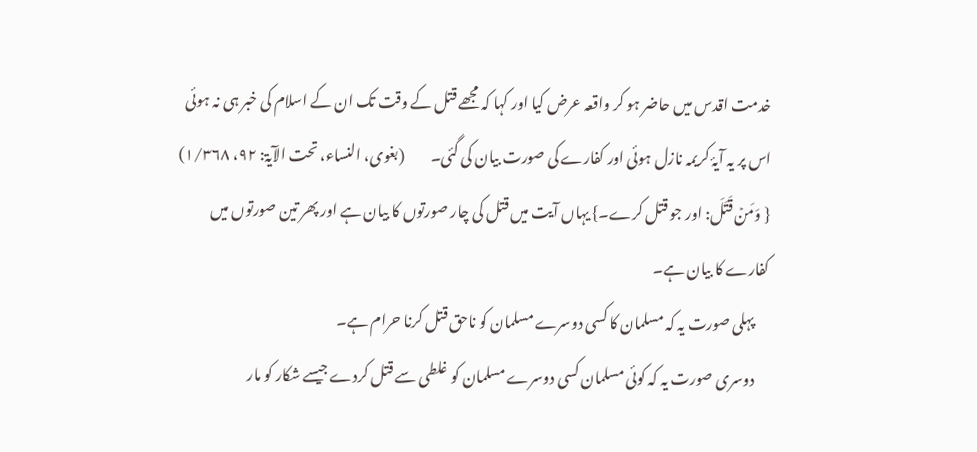خدمت اقدس میں حاضر ہو کر واقعہ عرض کیا اور کہا کہ مجھے قتل کے وقت تک ان کے اسلام کی خبر ہی نہ ہوئی اس پر یہ آیۂ کریمہ نازل ہوئی اور کفارے کی صورت بیان کی گئی۔         (بغوی، النساء، تحت الآیۃ: ۹۲، ۱/۳۶۸)
{ وَمَنۡ قَتَلَ: اور جو قتل کرے۔} یہاں آیت میں قتل کی چار صورتوں کا بیان ہے اور پھر تین صورتوں میں کفارے کا بیان ہے۔
     پہلی صورت یہ کہ مسلمان کا کسی دوسرے مسلمان کو ناحق قتل کرنا حرام ہے۔
     دوسری صورت یہ کہ کوئی مسلمان کسی دوسرے مسلمان کو غلطی سے قتل کردے جیسے شکار کو مار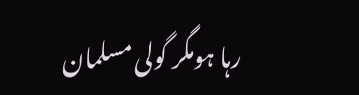رہا ہومگر گولی مسلمان